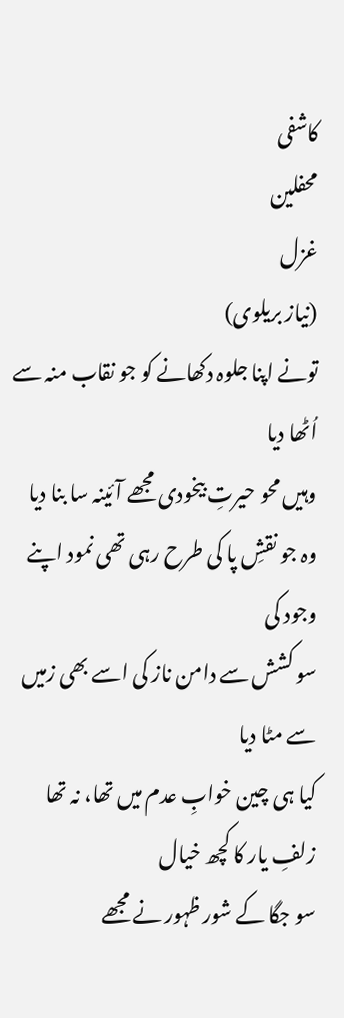کاشفی
محفلین
غزل
(نیاز بریلوی)
تونے اپنا جلوہ دکھانے کو جو نقاب منہ سے اُٹھا دیا
وہیں محو حیرتِ بیخودی مجھے آئینہ سا بنا دیا
وہ جو نقشِ پا کی طرح رہی تھی نمود اپنے وجود کی
سو کشش سے دامن ناز کی اسے بھی زمیں سے مٹا دیا
کیا ہی چین خوابِ عدم میں تھا، نہ تھا زلفِ یار کا کچھ خیال
سو جگا کے شور ظہور نے مجھے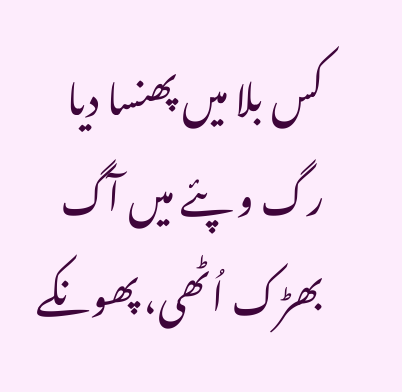کس بلا میں پھنسا دیا
رگ و پئے میں آگ بھڑک اُٹھی، پھونکے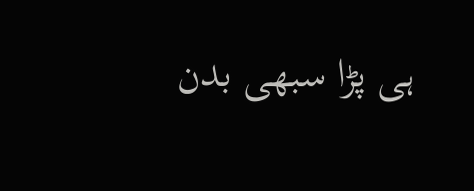ہی پڑا سبھی بدن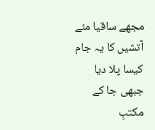مجھے ساقیا مئے آتشیں کا یہ جام کیسا پلا دیا
جبھی جا کے مکتبِ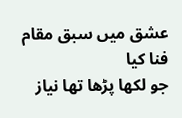عشق میں سبق مقام فنا کیا
جو لکھا پڑھا تھا نیاز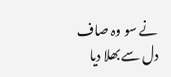نے سو وہ صاف دل سے بھلا دیا